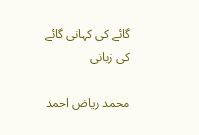گائے کی کہانی گائے کی زبانی

محمد ریاض احمد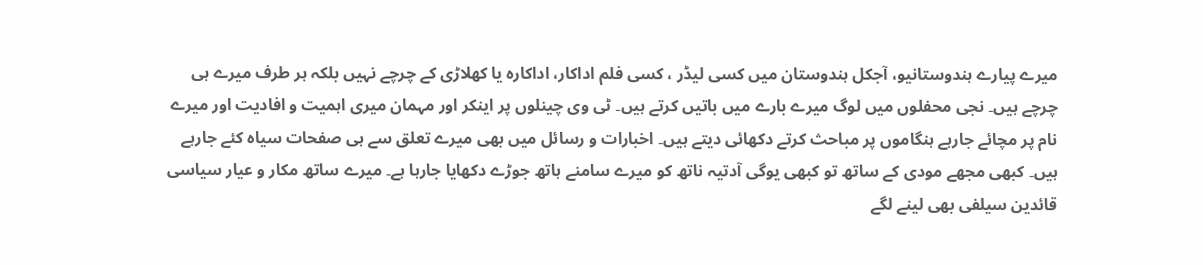میرے پیارے ہندوستانیو، آجکل ہندوستان میں کسی لیڈر ، کسی فلم اداکار، اداکارہ یا کھلاڑی کے چرچے نہیں بلکہ ہر طرف میرے ہی چرچے ہیں۔ نجی محفلوں میں لوگ میرے بارے میں باتیں کرتے ہیں۔ ٹی وی چینلوں پر اینکر اور مہمان میری اہمیت و افادیت اور میرے نام پر مچائے جارہے ہنگاموں پر مباحث کرتے دکھائی دیتے ہیں۔ اخبارات و رسائل میں بھی میرے تعلق سے ہی صفحات سیاہ کئے جارہے ہیں۔ کبھی مجھے مودی کے ساتھ تو کبھی یوگی آدتیہ ناتھ کو میرے سامنے ہاتھ جوڑے دکھایا جارہا ہے۔ میرے ساتھ مکار و عیار سیاسی قائدین سیلفی بھی لینے لگے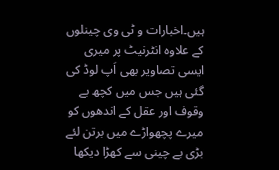ہیں۔اخبارات و ٹی وی چینلوں کے علاوہ انٹرنیٹ پر میری ایسی تصاویر بھی اَپ لوڈ کی گئی ہیں جس میں کچھ بے وقوف اور عقل کے اندھوں کو میرے پچھواڑے میں برتن لئے بڑی بے چینی سے کھڑا دیکھا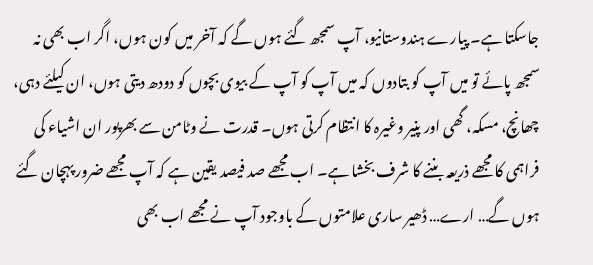جاسکتا ہے۔ پیارے ہندوستانیو، آپ سمجھ گئے ہوں گے کہ آخر میں کون ہوں، اگر اب بھی نہ سمجھ پائے تو میں آپ کو بتادوں کہ میں آپ کو آپ کے بیوی بچوں کو دودھ دیتی ہوں، ان کیلئے دہی، چھانچ، مسکہ، گھی اور پنیر وغیرہ کا انتظام کرتی ہوں۔ قدرت نے وٹامن سے بھرپور ان اشیاء کی فراہمی کا مجھے ذریعہ بننے کا شرف بخشا ہے۔ اب مجھے صد فیصد یقین ہے کہ آپ مجھے ضرور پہچان گئے ہوں گے… ارے… ڈھیر ساری علامتوں کے باوجود آپ نے مجھے اب بھی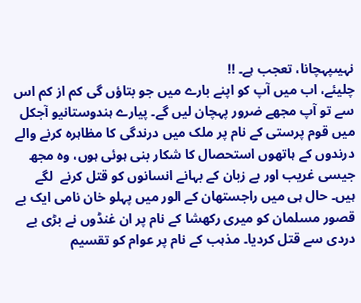نہیںپہچانا، تعجب ہے۔ !!
چلیئے، اب میں آپ کو اپنے بارے میں جو بتاؤں گی کم از کم اس سے تو آپ مجھے ضرور پہچان لیں گے۔ پیارے ہندوستانیو آجکل میں قوم پرستی کے نام پر ملک میں درندگی کا مظاہرہ کرنے والے درندوں کے ہاتھوں استحصال کا شکار بنی ہوئی ہوں، وہ مجھ جیسی غریب اور بے زبان کے بہانے انسانوں کو قتل کرنے  لگے ہیں۔ حال ہی میں راجستھان کے الور میں پہلو خان نامی ایک بے قصور مسلمان کو میری رکھشا کے نام پر ان غنڈوں نے بڑی بے دردی سے قتل کردیا۔ مذہب کے نام پر عوام کو تقسیم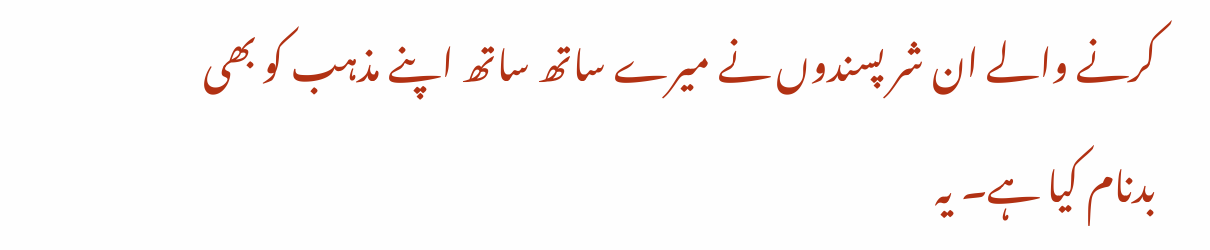کرنے والے ان شر پسندوں نے میرے ساتھ ساتھ اپنے مذہب کو بھی بدنام کیا ہے۔ یہ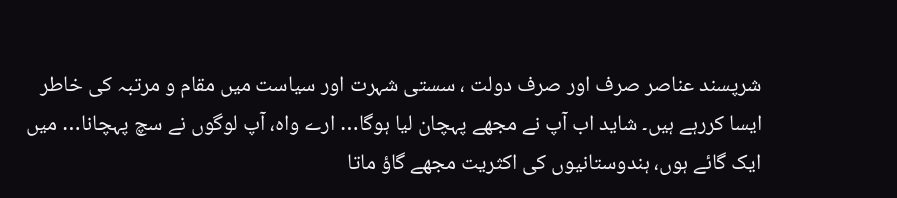شرپسند عناصر صرف اور صرف دولت ، سستی شہرت اور سیاست میں مقام و مرتبہ کی خاطر ایسا کررہے ہیں۔ شاید اب آپ نے مجھے پہچان لیا ہوگا… ارے واہ، آپ لوگوں نے سچ پہچانا… میں ایک گائے ہوں، ہندوستانیوں کی اکثریت مجھے گاؤ ماتا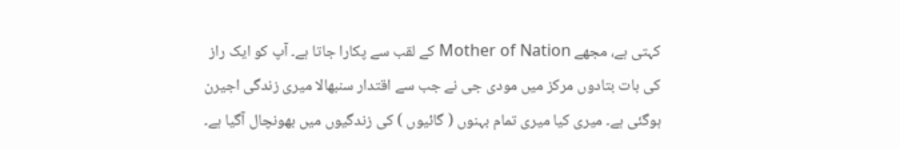کہتی ہے، مجھے Mother of Nation کے لقب سے پکارا جاتا ہے۔ آپ کو ایک راز کی بات بتادوں مرکز میں مودی جی نے جب سے اقتدار سنبھالا میری زندگی اجیرن ہوگئی ہے۔ میری کیا میری تمام بہنوں ( گائیوں ) کی زندگیوں میں بھونچال آگیا ہے۔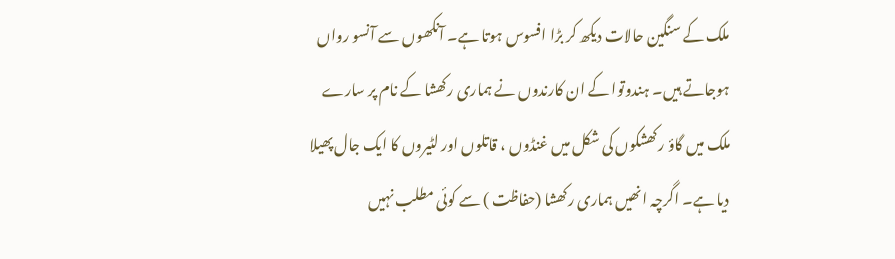ملک کے سنگین حالات دیکھ کر بڑا افسوس ہوتا ہے۔ آنکھوں سے آنسو رواں ہوجاتے ہیں۔ ہندوتوا کے ان کارندوں نے ہماری رکھشا کے نام پر سارے ملک میں گاؤ رکھشکوں کی شکل میں غنڈوں ، قاتلوں اور لٹیروں کا ایک جال پھیلا دیا ہے۔ اگرچہ انھیں ہماری رکھشا (حفاظت ) سے کوئی مطلب نہیں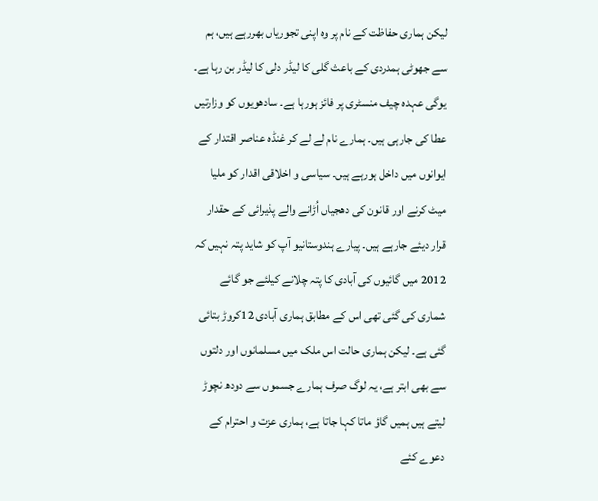لیکن ہماری حفاظت کے نام پر وہ اپنی تجوریاں بھررہے ہیں، ہم سے جھوٹی ہمدردی کے باعث گلی کا لیڈر دلی کا لیڈر بن رہا ہے۔ یوگی عہدہ چیف منسٹری پر فائز ہورہا ہے۔ سادھویوں کو وزارتیں عطا کی جارہی ہیں۔ ہمارے نام لے لے کر غنڈہ عناصر اقتدار کے ایوانوں میں داخل ہورہے ہیں۔ سیاسی و اخلاقی اقدار کو ملیا میٹ کرنے اور قانون کی دھجیاں اُڑانے والے پذیرائی کے حقدار قرار دیئے جارہے ہیں۔ پیارے ہندوستانیو آپ کو شاید پتہ نہیں کہ 2012 میں گائیوں کی آبادی کا پتہ چلانے کیلئے جو گائے شماری کی گئی تھی اس کے مطابق ہماری آبادی 12کروڑ بتائی گئی ہے۔ لیکن ہماری حالت اس ملک میں مسلمانوں اور دلتوں سے بھی ابتر ہے، یہ لوگ صرف ہمارے جسموں سے دودھ نچوڑ لیتے ہیں ہمیں گاؤ ماتا کہا جاتا ہے، ہماری عزت و احترام کے دعوے کئے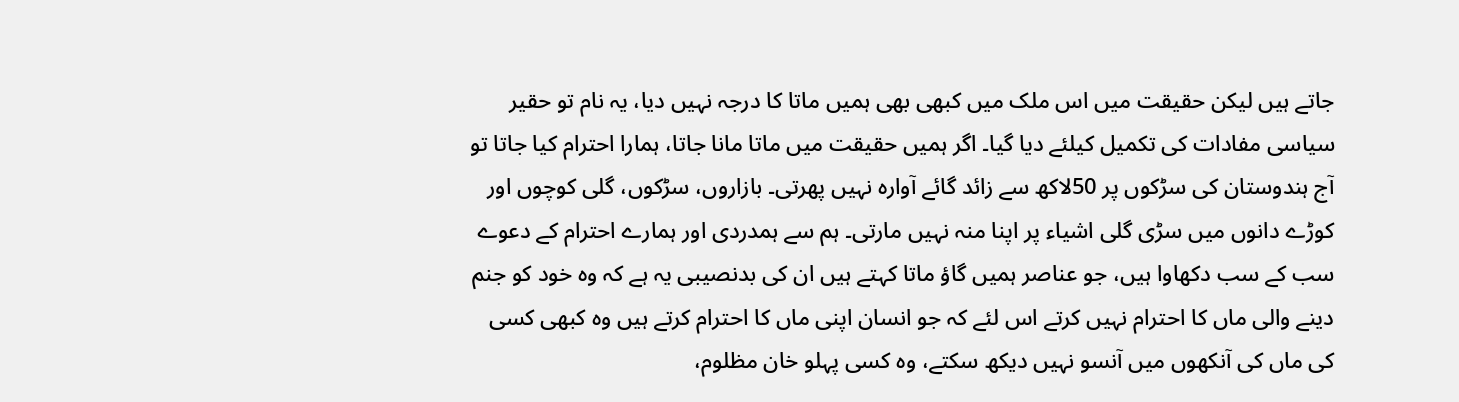جاتے ہیں لیکن حقیقت میں اس ملک میں کبھی بھی ہمیں ماتا کا درجہ نہیں دیا، یہ نام تو حقیر سیاسی مفادات کی تکمیل کیلئے دیا گیا۔ اگر ہمیں حقیقت میں ماتا مانا جاتا، ہمارا احترام کیا جاتا تو آج ہندوستان کی سڑکوں پر 50لاکھ سے زائد گائے آوارہ نہیں پھرتی۔ بازاروں، سڑکوں، گلی کوچوں اور کوڑے دانوں میں سڑی گلی اشیاء پر اپنا منہ نہیں مارتی۔ ہم سے ہمدردی اور ہمارے احترام کے دعوے سب کے سب دکھاوا ہیں، جو عناصر ہمیں گاؤ ماتا کہتے ہیں ان کی بدنصیبی یہ ہے کہ وہ خود کو جنم دینے والی ماں کا احترام نہیں کرتے اس لئے کہ جو انسان اپنی ماں کا احترام کرتے ہیں وہ کبھی کسی کی ماں کی آنکھوں میں آنسو نہیں دیکھ سکتے، وہ کسی پہلو خان مظلوم،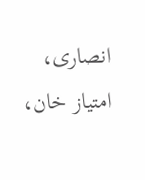انصاری، امتیاز خان،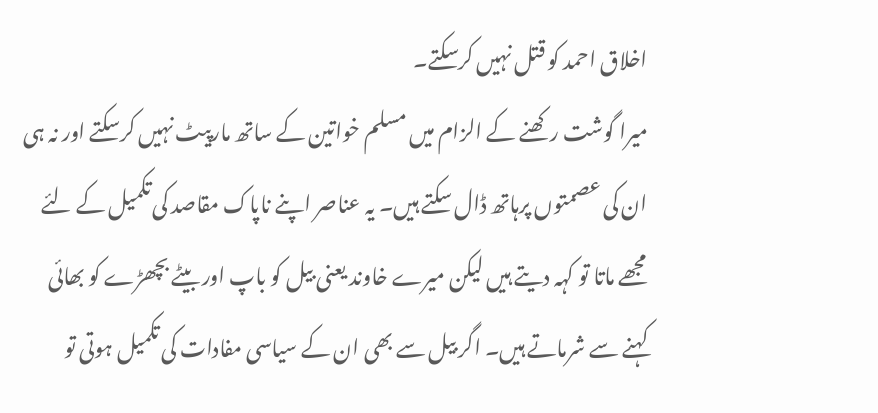اخلاق احمد کو قتل نہیں کرسکتے۔
میرا گوشت رکھنے کے الزام میں مسلم خواتین کے ساتھ مارپیٹ نہیں کرسکتے اور نہ ہی ان کی عصمتوں پرہاتھ ڈال سکتے ہیں۔ یہ عناصر اپنے ناپاک مقاصد کی تکمیل کے لئے مجھے ماتا تو کہہ دیتے ہیں لیکن میرے خاوند یعنی بیل کو باپ اور بیٹے بچھڑے کو بھائی کہنے سے شرماتے ہیں۔ اگر بیل سے بھی ان کے سیاسی مفادات کی تکمیل ہوتی تو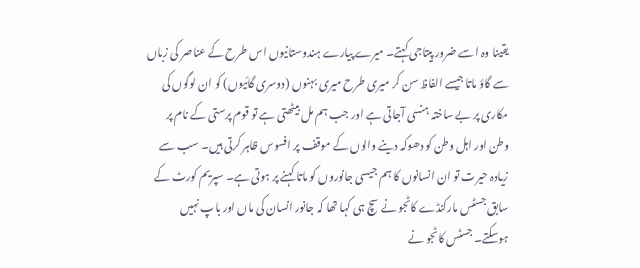یقینا وہ اسے ضرور پیتاجی کہتے۔ میرے پیارے ہندوستانیوں اس طرح کے عناصر کی زباں سے گاؤ ماتا جیسے الفاظ سن کر میری طرح میری بہنوں (دوسری گائیوں) کو ان لوگوں کی مکاری پر بے ساختہ ہنسی آجاتی ہے اور جب ہم مل بیٹھتی ہے تو قوم پرستی کے نام پر وطن اور اہل وطن کو دھوکہ دینے والوں کے موقف پر افسوس ظاہر کرتی ہیں۔ سب سے زیادہ حیرت تو ان انسانوں کا ہم جیسی جانوروں کو ماتا کہنے پر ہوتی ہے۔ سپریم کورٹ کے سابق جسٹس مارکنڈے کاٹجو نے سچ ہی کہا تھا کہ جانور انسان کی ماں اور باپ نہیں ہوسکتے۔ جسٹس کاٹجو نے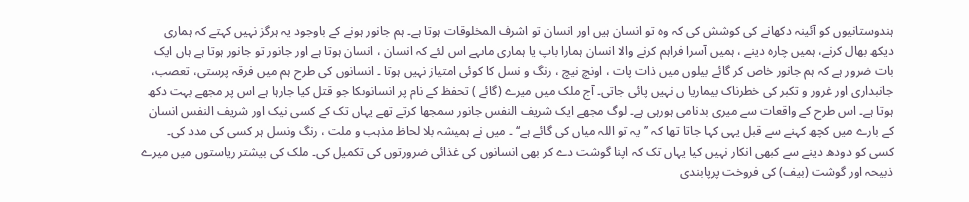ہندوستانیوں کو آئینہ دکھانے کی کوشش کی کہ وہ تو انسان ہیں اور انسان تو اشرف المخلوقات ہوتا ہے۔ ہم جانور ہونے کے باوجود یہ ہرگز نہیں کہتے کہ ہماری دیکھ بھال کرنے، ہمیں چارہ دینے ، ہمیں آسرا فراہم کرنے والا انسان ہمارا باپ یا ہماری ماںہے اس لئے کہ انسان ، انسان ہوتا ہے اور جانور تو جانور ہوتا ہے ہاں ایک بات ضرور ہے کہ ہم جانور خاص کر گائے بیلوں میں ذات پات ، اونچ نیچ ، رنگ و نسل کا کوئی امتیاز نہیں ہوتا ۔ انسانوں کی طرح ہم میں فرقہ پرستی، تعصب، جانبداری اور غرور و تکبر کی خطرناک بیماریا ں نہیں پائی جاتی۔ آج ملک میں میرے (گائے ) تحفظ کے نام پر انسانوںکا جو قتل کیا جارہا ہے اس پر مجھے بہت دکھ ہوتا ہے۔ اس طرح کے واقعات سے میری بدنامی ہورہی ہے۔ لوگ مجھے ایک شریف النفس جانور سمجھا کرتے تھے یہاں تک کے کسی نیک اور شریف النفس انسان کے بارے میں کچھ کہنے سے قبل یہی کہا جاتا تھا کہ ’’یہ تو اللہ میاں کی گائے ہے‘‘ ۔ میں نے ہمیشہ بلا لحاظ مذہب و ملت ، رنگ ونسل ہر کسی کی مدد کی۔ کسی کو دودھ دینے سے کبھی انکار نہیں کیا یہاں تک کہ اپنا گوشت دے کر بھی انسانوں کی غذائی ضرورتوں کی تکمیل کی۔ ملک کی بیشتر ریاستوں میں میرے ذبیحہ اور گوشت (بیف) کی فروخت پرپابندی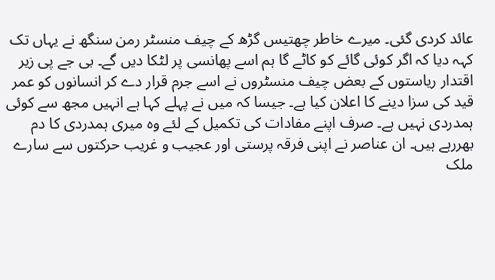عائد کردی گئی۔ میرے خاطر چھتیس گڑھ کے چیف منسٹر رمن سنگھ نے یہاں تک کہہ دیا کہ اگر کوئی گائے کو کاٹے گا ہم اسے پھانسی پر لٹکا دیں گے۔ بی جے پی زیر اقتدار ریاستوں کے بعض چیف منسٹروں نے اسے جرم قرار دے کر انسانوں کو عمر قید کی سزا دینے کا اعلان کیا ہے۔ جیسا کہ میں نے پہلے کہا ہے انہیں مجھ سے کوئی ہمدردی نہیں ہے۔ صرف اپنے مفادات کی تکمیل کے لئے وہ میری ہمدردی کا دم بھررہے ہیں۔ ان عناصر نے اپنی فرقہ پرستی اور عجیب و غریب حرکتوں سے سارے ملک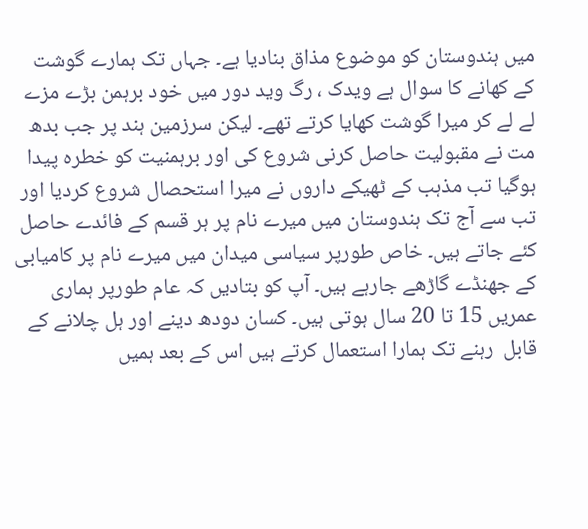میں ہندوستان کو موضوع مذاق بنادیا ہے۔ جہاں تک ہمارے گوشت کے کھانے کا سوال ہے ویدک ، رگ وید دور میں خود برہمن بڑے مزے لے لے کر میرا گوشت کھایا کرتے تھے۔ لیکن سرزمین ہند پر جب بدھ مت نے مقبولیت حاصل کرنی شروع کی اور برہمنیت کو خطرہ پیدا ہوگیا تب مذہب کے ٹھیکے داروں نے میرا استحصال شروع کردیا اور تب سے آج تک ہندوستان میں میرے نام پر ہر قسم کے فائدے حاصل کئے جاتے ہیں۔ خاص طورپر سیاسی میدان میں میرے نام پر کامیابی کے جھنڈے گاڑھے جارہے ہیں۔ آپ کو بتادیں کہ عام طورپر ہماری عمریں 15 تا 20 سال ہوتی ہیں۔ کسان دودھ دینے اور ہل چلانے کے قابل  رہنے تک ہمارا استعمال کرتے ہیں اس کے بعد ہمیں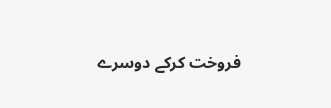فروخت کرکے دوسرے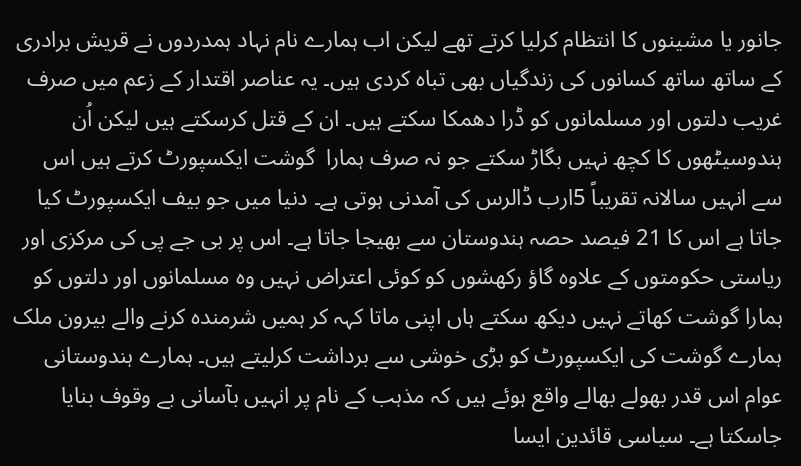جانور یا مشینوں کا انتظام کرلیا کرتے تھے لیکن اب ہمارے نام نہاد ہمدردوں نے قریش برادری کے ساتھ ساتھ کسانوں کی زندگیاں بھی تباہ کردی ہیں۔ یہ عناصر اقتدار کے زعم میں صرف غریب دلتوں اور مسلمانوں کو ڈرا دھمکا سکتے ہیں۔ ان کے قتل کرسکتے ہیں لیکن اُن ہندوسیٹھوں کا کچھ نہیں بگاڑ سکتے جو نہ صرف ہمارا  گوشت ایکسپورٹ کرتے ہیں اس سے انہیں سالانہ تقریباً 5ارب ڈالرس کی آمدنی ہوتی ہے۔ دنیا میں جو بیف ایکسپورٹ کیا جاتا ہے اس کا 21 فیصد حصہ ہندوستان سے بھیجا جاتا ہے۔ اس پر بی جے پی کی مرکزی اور ریاستی حکومتوں کے علاوہ گاؤ رکھشوں کو کوئی اعتراض نہیں وہ مسلمانوں اور دلتوں کو ہمارا گوشت کھاتے نہیں دیکھ سکتے ہاں اپنی ماتا کہہ کر ہمیں شرمندہ کرنے والے بیرون ملک ہمارے گوشت کی ایکسپورٹ کو بڑی خوشی سے برداشت کرلیتے ہیں۔ ہمارے ہندوستانی عوام اس قدر بھولے بھالے واقع ہوئے ہیں کہ مذہب کے نام پر انہیں بآسانی بے وقوف بنایا جاسکتا ہے۔ سیاسی قائدین ایسا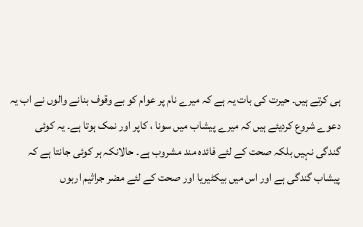ہی کرتے ہیں۔ حیرت کی بات یہ ہے کہ میرے نام پر عوام کو بے وقوف بنانے والوں نے اب یہ دعوے شروع کردیئے ہیں کہ میرے پیشاب میں سونا ، کاپر اور نمک ہوتا ہے۔ یہ کوئی گندگی نہیں بلکہ صحت کے لئے فائدہ مند مشروب ہے۔ حالانکہ ہر کوئی جانتا ہے کہ پیشاب گندگی ہے اور اس میں بیکٹیریا اور صحت کے لئے مضر جراثیم اربوں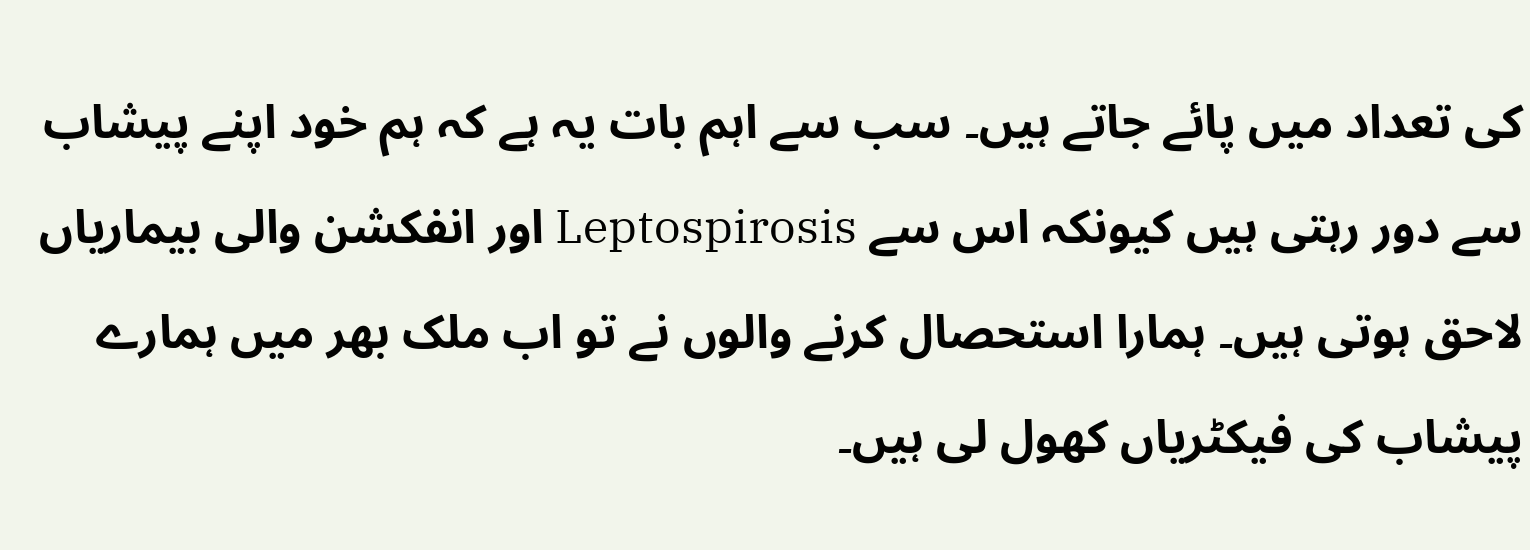کی تعداد میں پائے جاتے ہیں۔ سب سے اہم بات یہ ہے کہ ہم خود اپنے پیشاب سے دور رہتی ہیں کیونکہ اس سے Leptospirosis اور انفکشن والی بیماریاں لاحق ہوتی ہیں۔ ہمارا استحصال کرنے والوں نے تو اب ملک بھر میں ہمارے پیشاب کی فیکٹریاں کھول لی ہیں۔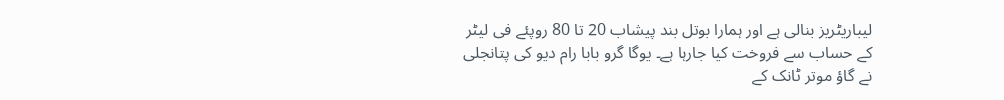لیباریٹریز بنالی ہے اور ہمارا بوتل بند پیشاب 20 تا 80 روپئے فی لیٹر کے حساب سے فروخت کیا جارہا ہے۔ یوگا گرو بابا رام دیو کی پتانجلی نے گاؤ موتر ٹانک کے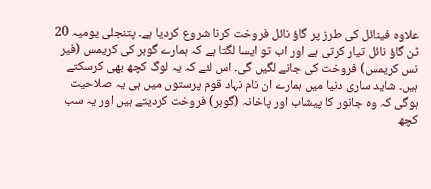علاوہ فینائل کی طرز پر گاؤ نائل فروخت کرنا شروع کردیا ہے۔ پتنجلی یومیہ 20 ٹن گاؤ نائل تیار کرتی ہے اور اب تو ایسا لگتا ہے کہ ہمارے گوبر کی کریمس (فیر نس کریمس) فروخت کی جانے لگیں گی۔ اس لئے کہ یہ لوگ کچھ بھی کرسکتے ہیں۔ شاید ساری دنیا میں ہمارے ان نام نہاد قوم پرستوں میں ہی یہ صلاحیت ہوگی کہ وہ جانور کا پیشاب اور پاخانہ (گوبر) فروخت کردیتے ہیں اور یہ سب کچھ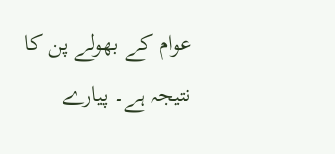عوام کے بھولے پن کا نتیجہ ہے۔ پیارے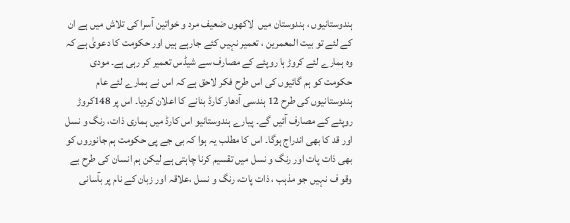ہندوستانیوں ، ہندوستان میں  لاکھوں ضعیف مرد و خواتین آسرا کی تلاش میں ہے ان کے لئے تو بیت المعمرین ، تعمیر نہیں کئے جارہے ہیں اور حکومت کا دعویٰ ہے کہ وہ ہمارے لئے کروڑ ہا روپئے کے مصارف سے شیڈس تعمیر کر رہی ہے۔ مودی حکومت کو ہم گائیوں کی اس طرح فکر لاحق ہے کہ اس نے ہمارے لئے عام ہندوستانیوں کی طرح 12 ہندسی آدھار کارڈ بنانے کا اعلان کردیا۔ اس پر 148کروڑ روپئے کے مصارف آئیں گے۔ پیارے ہندوستانیو اس کارڈ میں ہماری ذات، رنگ و نسل اور قد کا بھی اندراج ہوگا۔ اس کا مطلب یہ ہوا کہ بی جے پی حکومت ہم جانوروں کو بھی ذات پات اور رنگ و نسل میں تقسیم کرنا چاہتی ہے لیکن ہم انسان کی طرح بے وقو ف نہیں جو مذہب ، ذات پات، رنگ و نسل ،علاقہ اور زبان کے نام پر بآسانی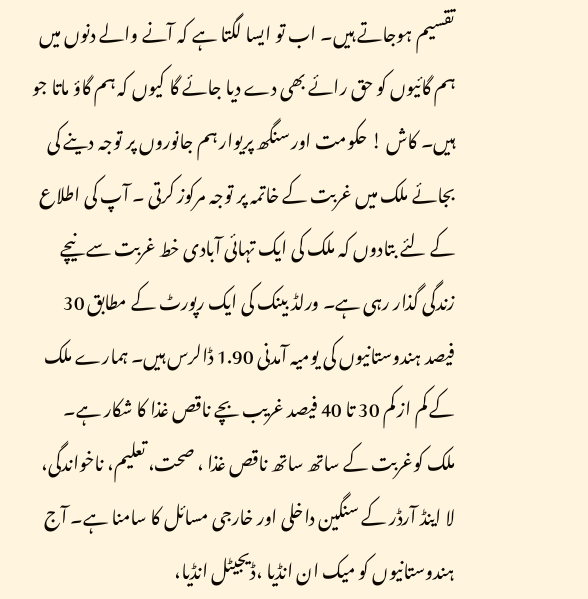تقسیم ہوجاتے ہیں۔ اب تو ایسا لگتا ہے کہ آنے والے دنوں میں ہم گائیوں کو حق رائے بھی دے دیا جائے گا کیوں کہ ہم گاؤ ماتا جو ہیں۔ کاش ! حکومت اور سنگھ پریوار ہم جانوروں پر توجہ دینے کی بجائے ملک میں غربت کے خاتمہ پر توجہ مرکوز کرتی ۔ آپ کی اطلاع کے لئے بتادوں کہ ملک کی ایک تہائی آبادی خط غربت سے نیچے زندگی گذار رہی ہے۔ ورلڈ بینک کی ایک رپورٹ کے مطابق 30 فیصد ہندوستانیوں کی یومیہ آمدنی 1.90 ڈالرس ہیں۔ ہمارے ملک کے کم از کم 30 تا 40 فیصد غریب بچے ناقص غذا کا شکار ہے۔ ملک کوغربت کے ساتھ ساتھ ناقص غذا ، صحت، تعلیم، ناخواندگی، لا اینڈ آرڈر کے سنگین داخلی اور خارجی مسائل کا سامنا ہے۔ آج ہندوستانیوں کو میک ان انڈیا ،ڈیجیٹل انڈیا،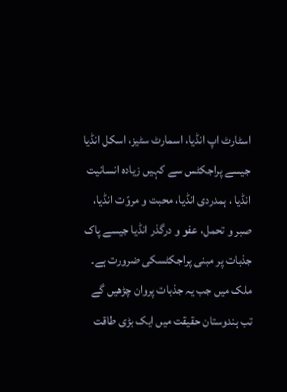اسٹارٹ اپ انڈیا، اسمارٹ سٹیز، اسکل انڈیا جیسے پراجکٹس سے کہیں زیادہ انسانیت انڈیا ، ہمدردی انڈیا، محبت و مروّت انڈیا، صبر و تحمل، عفو و درگذر انڈیا جیسے پاک جذبات پر مبنی پراجکٹسکی ضرورت ہے۔ ملک میں جب یہ جذبات پروان چڑھیں گے تب ہندوستان حقیقت میں ایک بڑی طاقت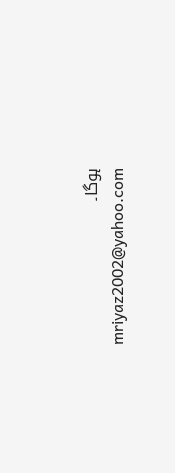ہوگا۔
mriyaz2002@yahoo.com